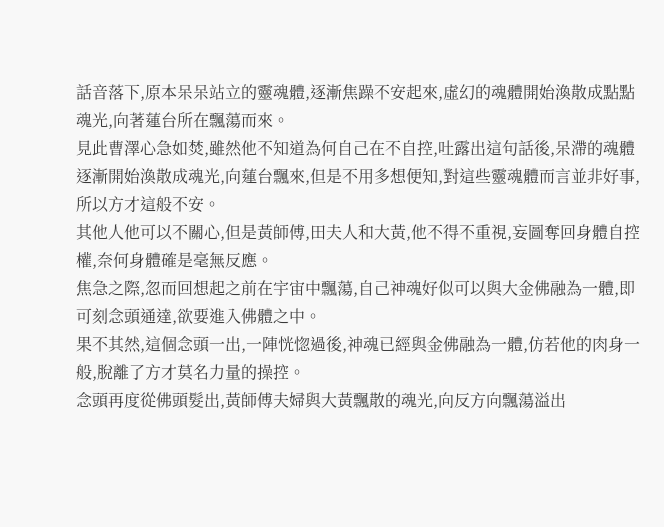話音落下,原本呆呆站立的靈魂體,逐漸焦躁不安起來,虛幻的魂體開始渙散成點點魂光,向著蓮台所在飄蕩而來。
見此曹澤心急如焚,雖然他不知道為何自己在不自控,吐露出這句話後,呆滯的魂體逐漸開始渙散成魂光,向蓮台飄來,但是不用多想便知,對這些靈魂體而言並非好事,所以方才這般不安。
其他人他可以不關心,但是黃師傅,田夫人和大黃,他不得不重視,妄圖奪回身體自控權,奈何身體確是毫無反應。
焦急之際,忽而回想起之前在宇宙中飄蕩,自己神魂好似可以與大金佛融為一體,即可刻念頭通達,欲要進入佛體之中。
果不其然,這個念頭一出,一陣恍惚過後,神魂已經與金佛融為一體,仿若他的肉身一般,脫離了方才莫名力量的操控。
念頭再度從佛頭髮出,黃師傅夫婦與大黃飄散的魂光,向反方向飄蕩溢出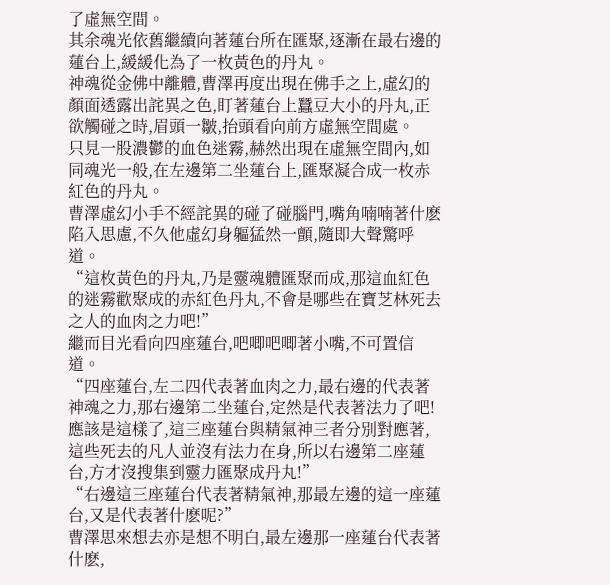了虛無空間。
其余魂光依舊繼續向著蓮台所在匯聚,逐漸在最右邊的蓮台上,緩緩化為了一枚黃色的丹丸。
神魂從金佛中離體,曹澤再度出現在佛手之上,虛幻的顏面透露出詫異之色,盯著蓮台上蠶豆大小的丹丸,正欲觸碰之時,眉頭一皺,抬頭看向前方虛無空間處。
只見一股濃鬱的血色迷霧,赫然出現在虛無空間內,如同魂光一般,在左邊第二坐蓮台上,匯聚凝合成一枚赤紅色的丹丸。
曹澤虛幻小手不經詫異的碰了碰腦門,嘴角喃喃著什麽陷入思慮,不久他虛幻身軀猛然一顫,隨即大聲驚呼道。
“這枚黃色的丹丸,乃是靈魂體匯聚而成,那這血紅色的迷霧歡聚成的赤紅色丹丸,不會是哪些在寶芝林死去之人的血肉之力吧!”
繼而目光看向四座蓮台,吧唧吧唧著小嘴,不可置信道。
“四座蓮台,左二四代表著血肉之力,最右邊的代表著神魂之力,那右邊第二坐蓮台,定然是代表著法力了吧!應該是這樣了,這三座蓮台與精氣神三者分別對應著,這些死去的凡人並沒有法力在身,所以右邊第二座蓮台,方才沒搜集到靈力匯聚成丹丸!”
“右邊這三座蓮台代表著精氣神,那最左邊的這一座蓮台,又是代表著什麽呢?”
曹澤思來想去亦是想不明白,最左邊那一座蓮台代表著什麽,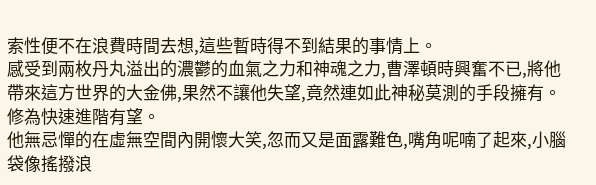索性便不在浪費時間去想,這些暫時得不到結果的事情上。
感受到兩枚丹丸溢出的濃鬱的血氣之力和神魂之力,曹澤頓時興奮不已,將他帶來這方世界的大金佛,果然不讓他失望,竟然連如此神秘莫測的手段擁有。
修為快速進階有望。
他無忌憚的在虛無空間內開懷大笑,忽而又是面露難色,嘴角呢喃了起來,小腦袋像搖撥浪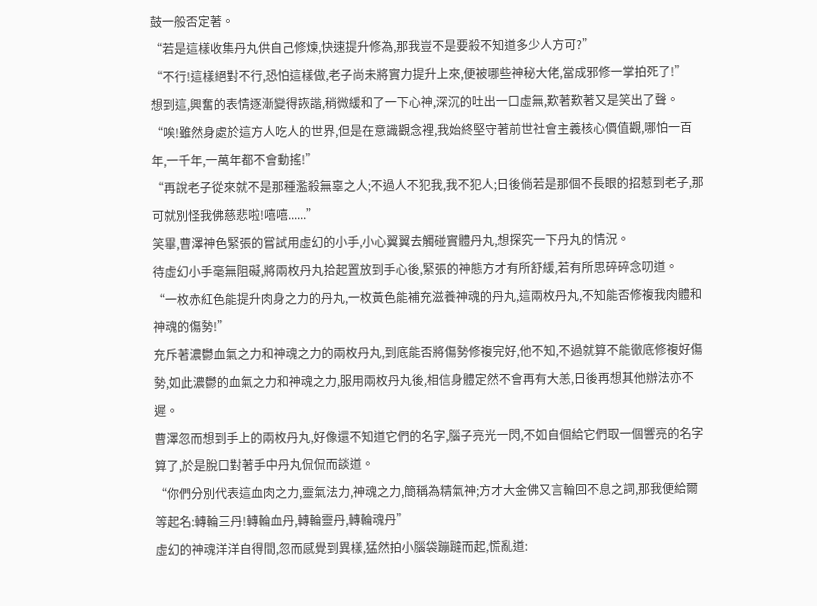鼓一般否定著。
“若是這樣收集丹丸供自己修煉,快速提升修為,那我豈不是要殺不知道多少人方可?”
“不行!這樣絕對不行,恐怕這樣做,老子尚未將實力提升上來,便被哪些神秘大佬,當成邪修一掌拍死了!”
想到這,興奮的表情逐漸變得詼諧,稍微緩和了一下心神,深沉的吐出一口虛無,歎著歎著又是笑出了聲。
“唉!雖然身處於這方人吃人的世界,但是在意識觀念裡,我始終堅守著前世社會主義核心價值觀,哪怕一百年,一千年,一萬年都不會動搖!”
“再說老子從來就不是那種濫殺無辜之人;不過人不犯我,我不犯人;日後倘若是那個不長眼的招惹到老子,那可就別怪我佛慈悲啦!嘻嘻......”
笑畢,曹澤神色緊張的嘗試用虛幻的小手,小心翼翼去觸碰實體丹丸,想探究一下丹丸的情況。
待虛幻小手毫無阻礙,將兩枚丹丸拾起置放到手心後,緊張的神態方才有所舒緩,若有所思碎碎念叨道。
“一枚赤紅色能提升肉身之力的丹丸,一枚黃色能補充滋養神魂的丹丸,這兩枚丹丸,不知能否修複我肉體和神魂的傷勢!”
充斥著濃鬱血氣之力和神魂之力的兩枚丹丸,到底能否將傷勢修複完好,他不知,不過就算不能徹底修複好傷勢,如此濃鬱的血氣之力和神魂之力,服用兩枚丹丸後,相信身體定然不會再有大恙,日後再想其他辦法亦不遲。
曹澤忽而想到手上的兩枚丹丸,好像還不知道它們的名字,腦子亮光一閃,不如自個給它們取一個響亮的名字算了,於是脫口對著手中丹丸侃侃而談道。
“你們分別代表這血肉之力,靈氣法力,神魂之力,簡稱為精氣神;方才大金佛又言輪回不息之詞,那我便給爾等起名:轉輪三丹!轉輪血丹,轉輪靈丹,轉輪魂丹”
虛幻的神魂洋洋自得間,忽而感覺到異樣,猛然拍小腦袋蹦躂而起,慌亂道: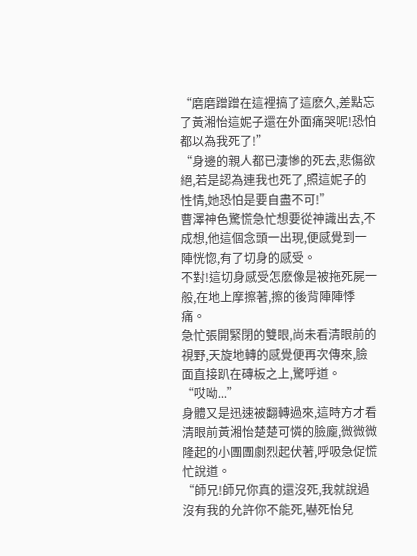“磨磨蹭蹭在這裡搞了這麽久,差點忘了黃湘怡這妮子還在外面痛哭呢!恐怕都以為我死了!”
“身邊的親人都已淒慘的死去,悲傷欲絕,若是認為連我也死了,照這妮子的性情,她恐怕是要自盡不可!”
曹澤神色驚慌急忙想要從神識出去,不成想,他這個念頭一出現,便感覺到一陣恍惚,有了切身的感受。
不對!這切身感受怎麽像是被拖死屍一般,在地上摩擦著,擦的後背陣陣悸痛。
急忙張開緊閉的雙眼,尚未看清眼前的視野,天旋地轉的感覺便再次傳來,臉面直接趴在磚板之上,驚呼道。
“哎呦...”
身體又是迅速被翻轉過來,這時方才看清眼前黃湘怡楚楚可憐的臉龐,微微微隆起的小團團劇烈起伏著,呼吸急促慌忙說道。
“師兄!師兄你真的還沒死,我就說過沒有我的允許你不能死,嚇死怡兒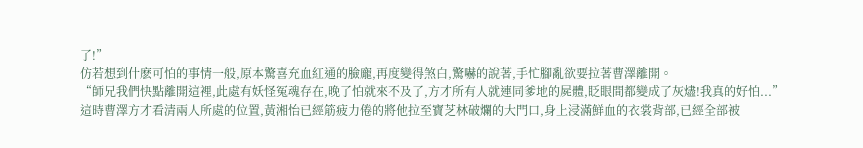了!”
仿若想到什麽可怕的事情一般,原本驚喜充血紅通的臉龐,再度變得煞白,驚嚇的說著,手忙腳亂欲要拉著曹澤離開。
“師兄我們快點離開這裡,此處有妖怪冤魂存在,晚了怕就來不及了,方才所有人就連同爹地的屍體,眨眼間都變成了灰燼!我真的好怕...”
這時曹澤方才看清兩人所處的位置,黃湘怡已經筋疲力倦的將他拉至寶芝林破爛的大門口,身上浸滿鮮血的衣裳背部,已經全部被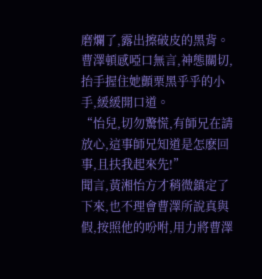磨爛了,露出擦破皮的黑背。
曹澤頓感啞口無言,神態關切,抬手握住她顫栗黑乎乎的小手,緩緩開口道。
“怡兒,切勿驚慌,有師兄在請放心,這事師兄知道是怎麽回事,且扶我起來先!”
聞言,黃湘怡方才稍微鎮定了下來,也不理會曹澤所說真與假,按照他的吩咐,用力將曹澤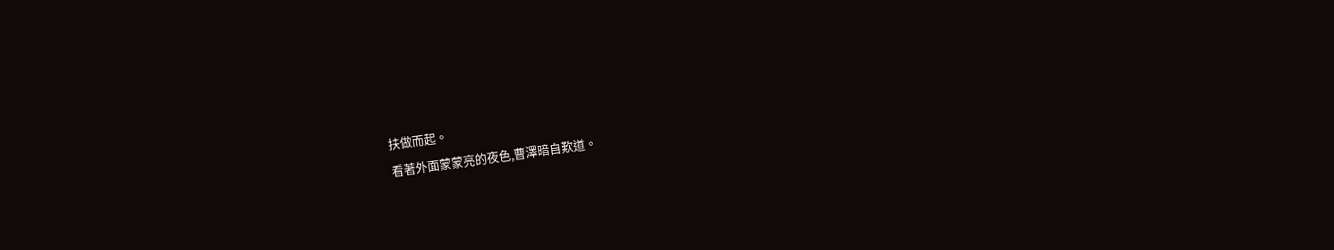扶做而起。
看著外面蒙蒙亮的夜色,曹澤暗自歎道。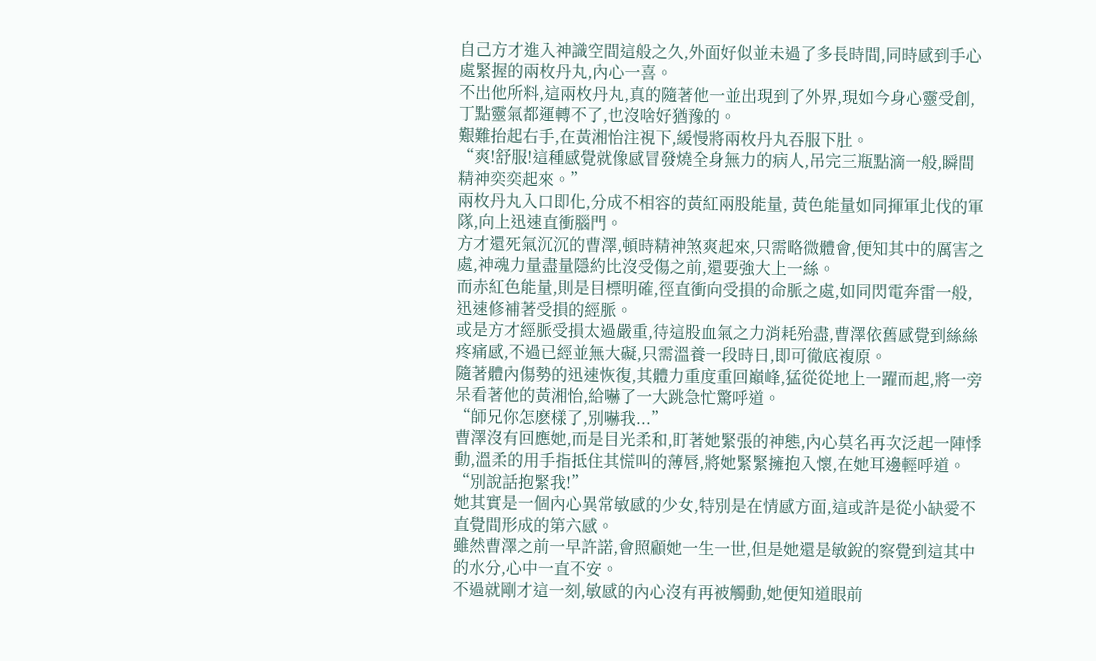自己方才進入神識空間這般之久,外面好似並未過了多長時間,同時感到手心處緊握的兩枚丹丸,內心一喜。
不出他所料,這兩枚丹丸,真的隨著他一並出現到了外界,現如今身心靈受創,丁點靈氣都運轉不了,也沒啥好猶豫的。
艱難抬起右手,在黃湘怡注視下,緩慢將兩枚丹丸吞服下肚。
“爽!舒服!這種感覺就像感冒發燒全身無力的病人,吊完三瓶點滴一般,瞬間精神奕奕起來。”
兩枚丹丸入口即化,分成不相容的黃紅兩股能量, 黃色能量如同揮軍北伐的軍隊,向上迅速直衝腦門。
方才還死氣沉沉的曹澤,頓時精神煞爽起來,只需略微體會,便知其中的厲害之處,神魂力量盡量隱約比沒受傷之前,還要強大上一絲。
而赤紅色能量,則是目標明確,徑直衝向受損的命脈之處,如同閃電奔雷一般,迅速修補著受損的經脈。
或是方才經脈受損太過嚴重,待這股血氣之力消耗殆盡,曹澤依舊感覺到絲絲疼痛感,不過已經並無大礙,只需溫養一段時日,即可徹底複原。
隨著體內傷勢的迅速恢復,其體力重度重回巔峰,猛從從地上一躍而起,將一旁呆看著他的黃湘怡,給嚇了一大跳急忙驚呼道。
“師兄你怎麽樣了,別嚇我...”
曹澤沒有回應她,而是目光柔和,盯著她緊張的神態,內心莫名再次泛起一陣悸動,溫柔的用手指抵住其慌叫的薄唇,將她緊緊擁抱入懷,在她耳邊輕呼道。
“別說話抱緊我!”
她其實是一個內心異常敏感的少女,特別是在情感方面,這或許是從小缺愛不直覺間形成的第六感。
雖然曹澤之前一早許諾,會照顧她一生一世,但是她還是敏銳的察覺到這其中的水分,心中一直不安。
不過就剛才這一刻,敏感的內心沒有再被觸動,她便知道眼前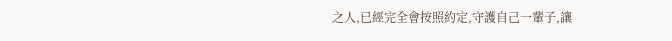之人,已經完全會按照約定,守護自己一輩子,讓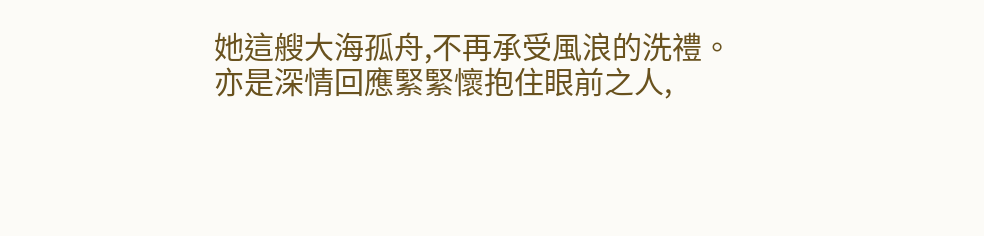她這艘大海孤舟,不再承受風浪的洗禮。
亦是深情回應緊緊懷抱住眼前之人,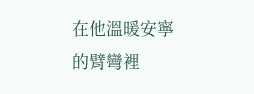在他溫暖安寧的臂彎裡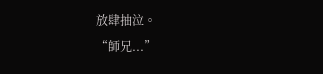放肆抽泣。
“師兄...”